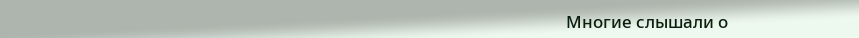Многие слышали о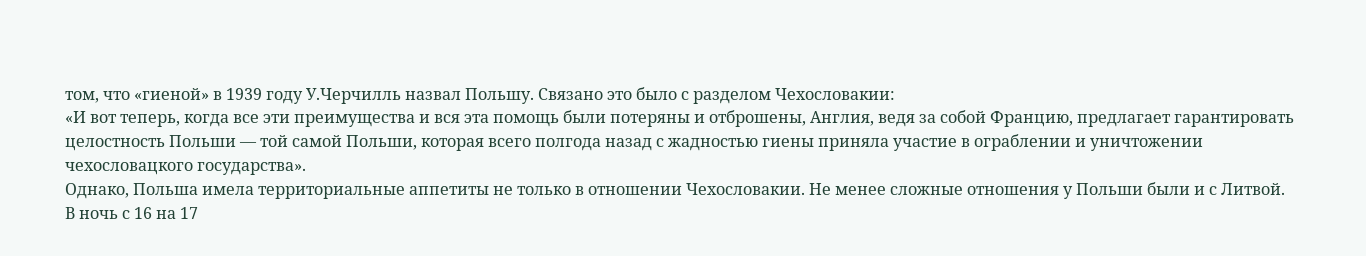том, что «гиеной» в 1939 году У.Черчилль назвал Польшу. Связано это было с разделом Чехословакии:
«И вот теперь, когда все эти преимущества и вся эта помощь были потеряны и отброшены, Англия, ведя за собой Францию, предлагает гарантировать целостность Польши — той самой Польши, которая всего полгода назад с жадностью гиены приняла участие в ограблении и уничтожении чехословацкого государства».
Однако, Польша имела территориальные аппетиты не только в отношении Чехословакии. Не менее сложные отношения у Польши были и с Литвой.
В ночь с 16 на 17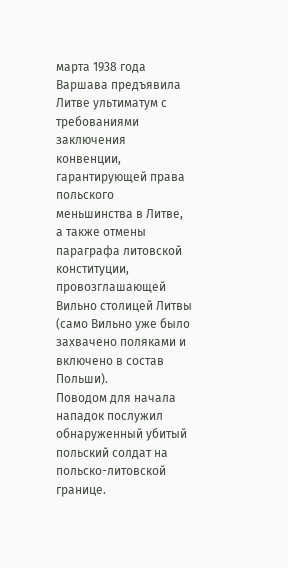марта 1938 года Варшава предъявила Литве ультиматум с требованиями заключения конвенции, гарантирующей права польского меньшинства в Литве, а также отмены параграфа литовской конституции, провозглашающей Вильно столицей Литвы (само Вильно уже было захвачено поляками и включено в состав Польши).
Поводом для начала нападок послужил обнаруженный убитый польский солдат на польско-литовской границе.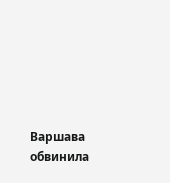Варшава обвинила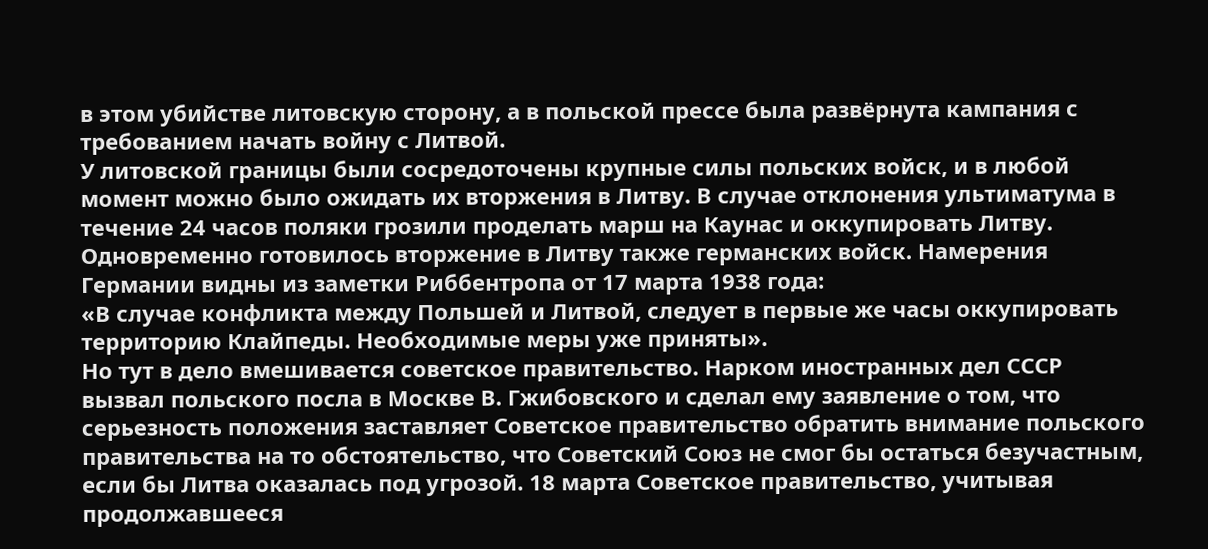в этом убийстве литовскую сторону, а в польской прессе была развёрнута кампания с требованием начать войну с Литвой.
У литовской границы были сосредоточены крупные силы польских войск, и в любой момент можно было ожидать их вторжения в Литву. В случае отклонения ультиматума в течение 24 часов поляки грозили проделать марш на Каунас и оккупировать Литву.
Одновременно готовилось вторжение в Литву также германских войск. Намерения Германии видны из заметки Риббентропа от 17 марта 1938 года:
«В случае конфликта между Польшей и Литвой, следует в первые же часы оккупировать территорию Клайпеды. Необходимые меры уже приняты».
Но тут в дело вмешивается советское правительство. Нарком иностранных дел СССР вызвал польского посла в Москве В. Гжибовского и сделал ему заявление о том, что серьезность положения заставляет Советское правительство обратить внимание польского правительства на то обстоятельство, что Советский Союз не смог бы остаться безучастным, если бы Литва оказалась под угрозой. 18 марта Советское правительство, учитывая продолжавшееся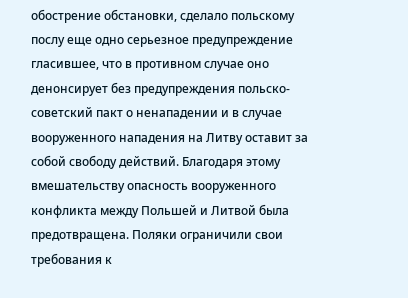обострение обстановки, сделало польскому послу еще одно серьезное предупреждение гласившее, что в противном случае оно денонсирует без предупреждения польско-советский пакт о ненападении и в случае вооруженного нападения на Литву оставит за собой свободу действий. Благодаря этому вмешательству опасность вооруженного конфликта между Польшей и Литвой была предотвращена. Поляки ограничили свои требования к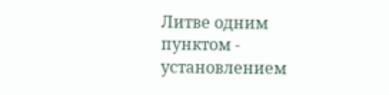Литве одним пунктом - установлением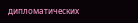дипломатических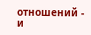отношений - и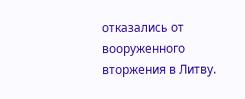отказались от вооруженного вторжения в Литву.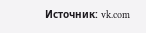Источник: vk.com